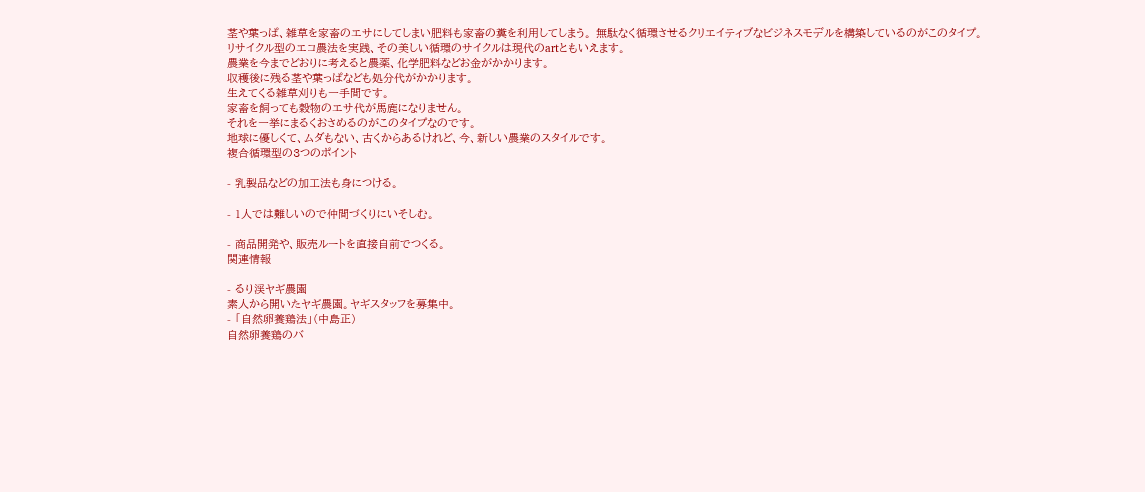茎や葉っぱ、雑草を家畜のエサにしてしまい肥料も家畜の糞を利用してしまう。 無駄なく循環させるクリエイティブなビジネスモデルを構築しているのがこのタイプ。
リサイクル型のエコ農法を実践、その美しい循環のサイクルは現代のartともいえます。
農業を今までどおりに考えると農薬、化学肥料などお金がかかります。
収穫後に残る茎や葉っぱなども処分代がかかります。
生えてくる雑草刈りも一手間です。
家畜を飼っても穀物のエサ代が馬鹿になりません。
それを一挙にまるくおさめるのがこのタイプなのです。
地球に優しくて、ムダもない、古くからあるけれど、今、新しい農業のスタイルです。
複合循環型の3つのポイント

- 乳製品などの加工法も身につける。

- 1人では難しいので仲間づくりにいそしむ。

- 商品開発や、販売ルートを直接自前でつくる。
関連情報

- るり渓ヤギ農園
素人から開いたヤギ農園。ヤギスタッフを募集中。
- 「自然卵養鶏法」(中島正)
自然卵養鶏のバ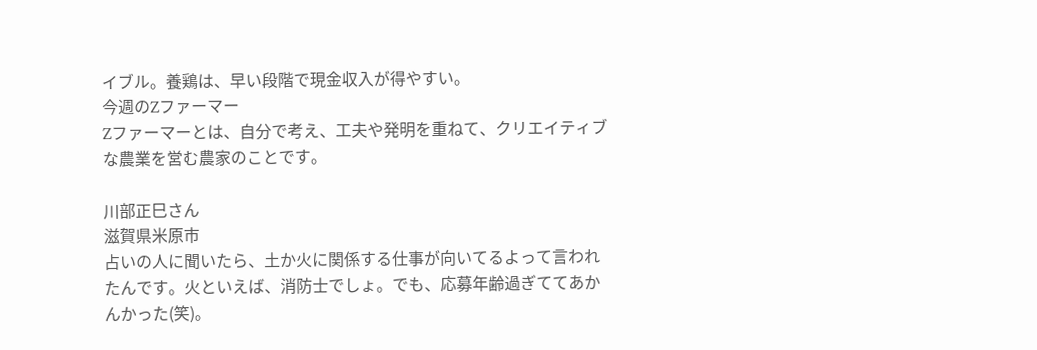イブル。養鶏は、早い段階で現金収入が得やすい。
今週のZファーマー
Zファーマーとは、自分で考え、工夫や発明を重ねて、クリエイティブな農業を営む農家のことです。

川部正巳さん
滋賀県米原市
占いの人に聞いたら、土か火に関係する仕事が向いてるよって言われたんです。火といえば、消防士でしょ。でも、応募年齢過ぎててあかんかった(笑)。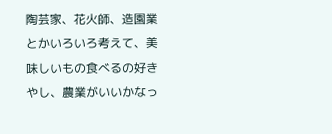陶芸家、花火師、造園業とかいろいろ考えて、美味しいもの食べるの好きやし、農業がいいかなっ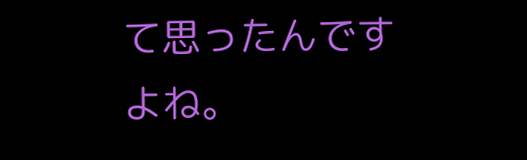て思ったんですよね。